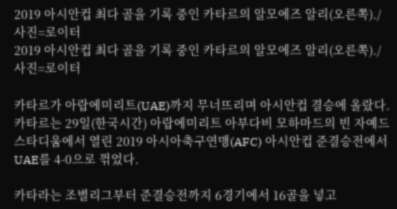2019 아시안컵 최다 골을 기록 중인 카타르의 알모에즈 알리(오른쪽)./사진=로이터
2019 아시안컵 최다 골을 기록 중인 카타르의 알모에즈 알리(오른쪽)./사진=로이터

카타르가 아랍에미리트(UAE)까지 무너뜨리며 아시안컵 결승에 올랐다.
카타르는 29일(한국시간) 아랍에미리트 아부다비 모하마드의 빈 자예드 스타디움에서 열린 2019 아시아축구연맹(AFC) 아시안컵 준결승전에서 UAE를 4-0으로 꺾었다.

카타라는 조별리그부터 준결승전까지 6경기에서 16골을 넣고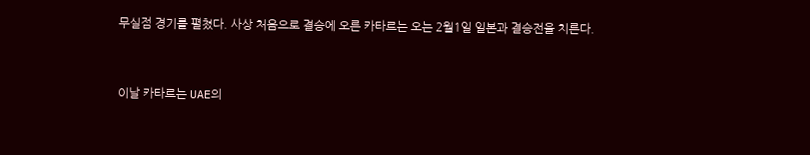무실점 경기를 펼쳤다. 사상 처음으로 결승에 오른 카타르는 오는 2월1일 일본과 결승전을 치른다.


이날 카타르는 UAE의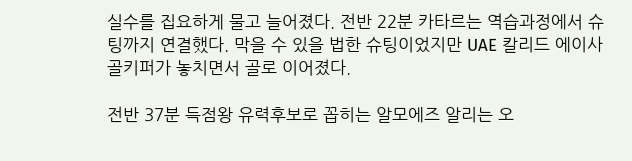실수를 집요하게 물고 늘어졌다. 전반 22분 카타르는 역습과정에서 슈팅까지 연결했다. 막을 수 있을 법한 슈팅이었지만 UAE 칼리드 에이사 골키퍼가 놓치면서 골로 이어졌다.

전반 37분 득점왕 유력후보로 꼽히는 알모에즈 알리는 오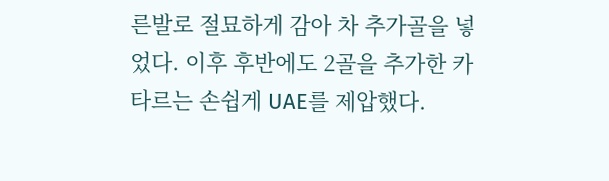른발로 절묘하게 감아 차 추가골을 넣었다. 이후 후반에도 2골을 추가한 카타르는 손쉽게 UAE를 제압했다.